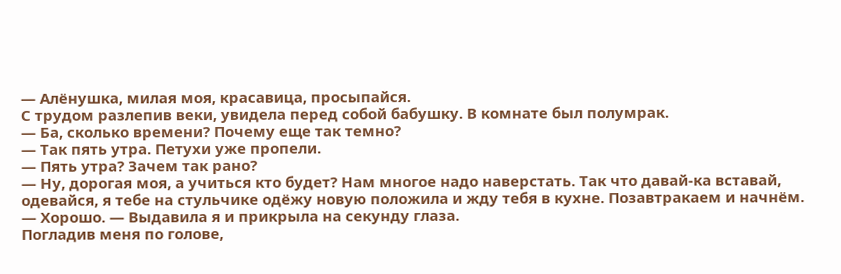— Алёнушка, милая моя, красавица, просыпайся.
С трудом разлепив веки, увидела перед собой бабушку. В комнате был полумрак.
— Ба, сколько времени? Почему еще так темно?
— Так пять утра. Петухи уже пропели.
— Пять утра? Зачем так рано?
— Ну, дорогая моя, а учиться кто будет? Нам многое надо наверстать. Так что давай-ка вставай, одевайся, я тебе на стульчике одёжу новую положила и жду тебя в кухне. Позавтракаем и начнём.
— Хорошо. — Выдавила я и прикрыла на секунду глаза.
Погладив меня по голове,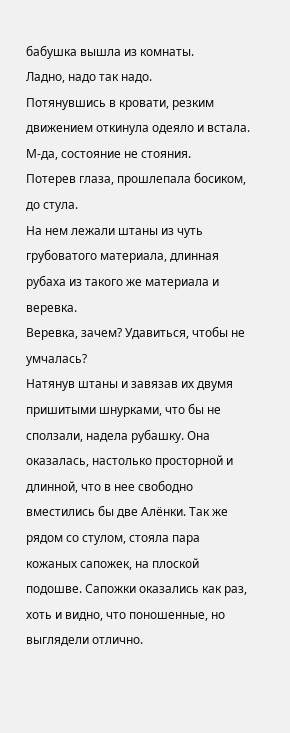бабушка вышла из комнаты.
Ладно, надо так надо.
Потянувшись в кровати, резким движением откинула одеяло и встала.
М-да, состояние не стояния.
Потерев глаза, прошлепала босиком, до стула.
На нем лежали штаны из чуть грубоватого материала, длинная рубаха из такого же материала и веревка.
Веревка, зачем? Удавиться, чтобы не умчалась?
Натянув штаны и завязав их двумя пришитыми шнурками, что бы не сползали, надела рубашку. Она оказалась, настолько просторной и длинной, что в нее свободно вместились бы две Алёнки. Так же рядом со стулом, стояла пара кожаных сапожек, на плоской подошве. Сапожки оказались как раз, хоть и видно, что поношенные, но выглядели отлично.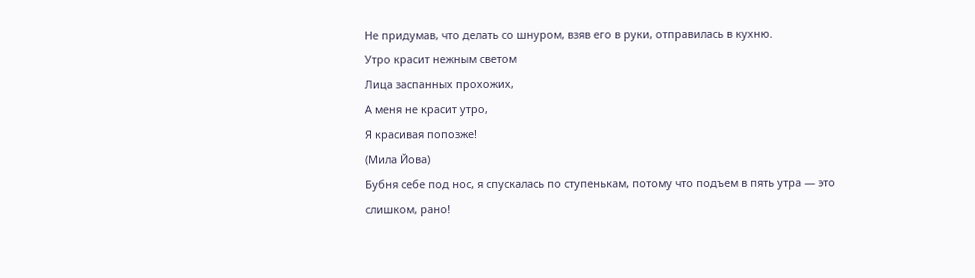Не придумав, что делать со шнуром, взяв его в руки, отправилась в кухню.
Утро красит нежным светом
Лица заспанных прохожих,
А меня не красит утро,
Я красивая попозже!
(Мила Йова)
Бубня себе под нос, я спускалась по ступенькам, потому что подъем в пять утра — это слишком, рано!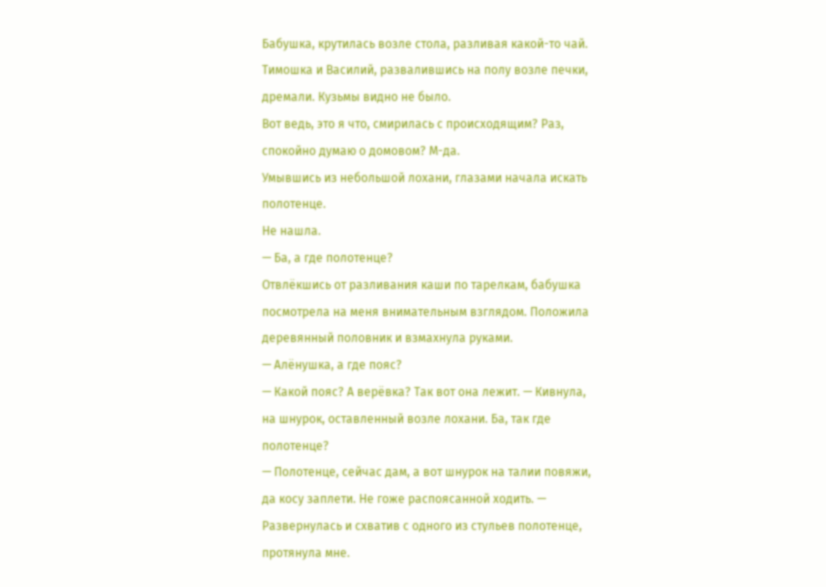Бабушка, крутилась возле стола, разливая какой-то чай.
Тимошка и Василий, развалившись на полу возле печки, дремали. Кузьмы видно не было.
Вот ведь, это я что, смирилась с происходящим? Раз, спокойно думаю о домовом? М-да.
Умывшись из небольшой лохани, глазами начала искать полотенце.
Не нашла.
— Ба, а где полотенце?
Отвлёкшись от разливания каши по тарелкам, бабушка посмотрела на меня внимательным взглядом. Положила деревянный половник и взмахнула руками.
— Алёнушка, а где пояс?
— Какой пояс? А верёвка? Так вот она лежит. — Кивнула, на шнурок, оставленный возле лохани. Ба, так где полотенце?
— Полотенце, сейчас дам, а вот шнурок на талии повяжи, да косу заплети. Не гоже распоясанной ходить. — Развернулась и схватив с одного из стульев полотенце, протянула мне.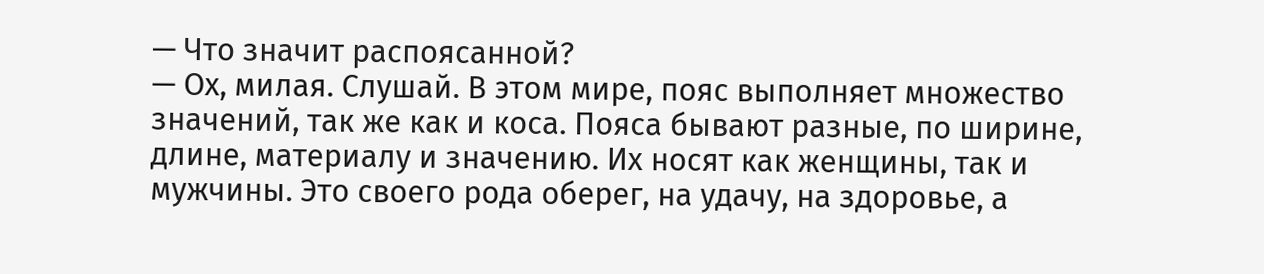— Что значит распоясанной?
— Ох, милая. Слушай. В этом мире, пояс выполняет множество значений, так же как и коса. Пояса бывают разные, по ширине, длине, материалу и значению. Их носят как женщины, так и мужчины. Это своего рода оберег, на удачу, на здоровье, а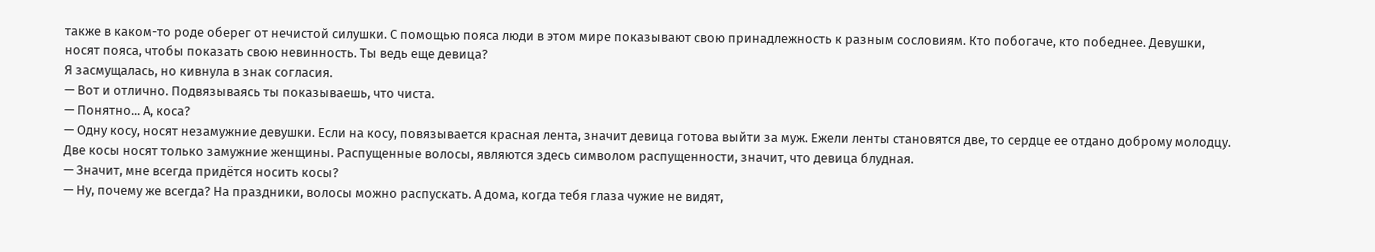также в каком-то роде оберег от нечистой силушки. С помощью пояса люди в этом мире показывают свою принадлежность к разным сословиям. Кто побогаче, кто победнее. Девушки, носят пояса, чтобы показать свою невинность. Ты ведь еще девица?
Я засмущалась, но кивнула в знак согласия.
— Вот и отлично. Подвязываясь ты показываешь, что чиста.
— Понятно... А, коса?
— Одну косу, носят незамужние девушки. Если на косу, повязывается красная лента, значит девица готова выйти за муж. Ежели ленты становятся две, то сердце ее отдано доброму молодцу. Две косы носят только замужние женщины. Распущенные волосы, являются здесь символом распущенности, значит, что девица блудная.
— Значит, мне всегда придётся носить косы?
— Ну, почему же всегда? На праздники, волосы можно распускать. А дома, когда тебя глаза чужие не видят,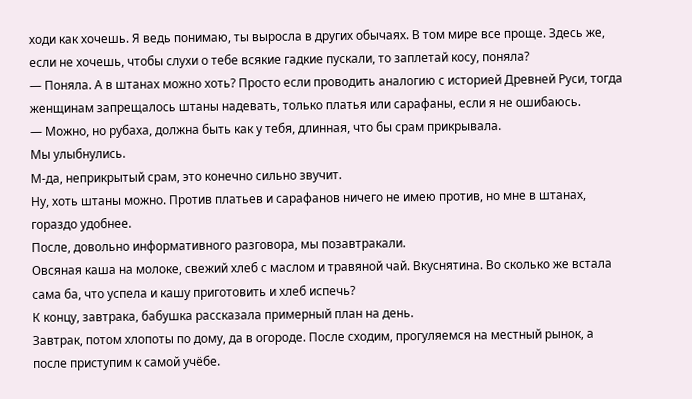ходи как хочешь. Я ведь понимаю, ты выросла в других обычаях. В том мире все проще. Здесь же, если не хочешь, чтобы слухи о тебе всякие гадкие пускали, то заплетай косу, поняла?
— Поняла. А в штанах можно хоть? Просто если проводить аналогию с историей Древней Руси, тогда женщинам запрещалось штаны надевать, только платья или сарафаны, если я не ошибаюсь.
— Можно, но рубаха, должна быть как у тебя, длинная, что бы срам прикрывала.
Мы улыбнулись.
М-да, неприкрытый срам, это конечно сильно звучит.
Ну, хоть штаны можно. Против платьев и сарафанов ничего не имею против, но мне в штанах, гораздо удобнее.
После, довольно информативного разговора, мы позавтракали.
Овсяная каша на молоке, свежий хлеб с маслом и травяной чай. Вкуснятина. Во сколько же встала сама ба, что успела и кашу приготовить и хлеб испечь?
К концу, завтрака, бабушка рассказала примерный план на день.
Завтрак, потом хлопоты по дому, да в огороде. После сходим, прогуляемся на местный рынок, а после приступим к самой учёбе.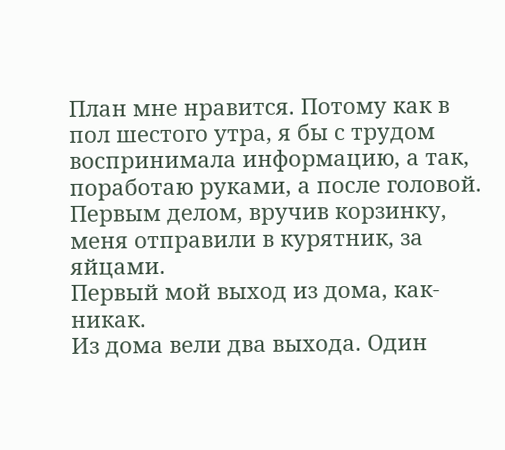План мне нравится. Потому как в пол шестого утра, я бы с трудом воспринимала информацию, а так, поработаю руками, а после головой.
Первым делом, вручив корзинку, меня отправили в курятник, за яйцами.
Первый мой выход из дома, как-никак.
Из дома вели два выхода. Один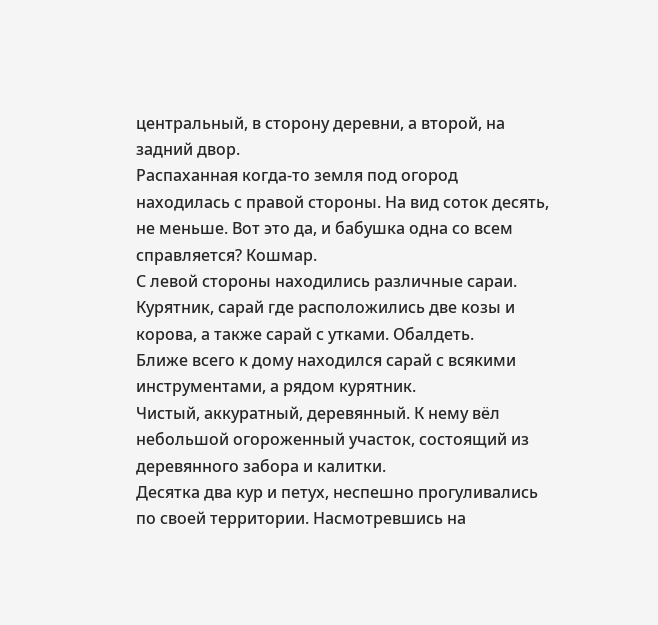центральный, в сторону деревни, а второй, на задний двор.
Распаханная когда-то земля под огород находилась с правой стороны. На вид соток десять, не меньше. Вот это да, и бабушка одна со всем справляется? Кошмар.
С левой стороны находились различные сараи. Курятник, сарай где расположились две козы и корова, а также сарай с утками. Обалдеть.
Ближе всего к дому находился сарай с всякими инструментами, а рядом курятник.
Чистый, аккуратный, деревянный. К нему вёл небольшой огороженный участок, состоящий из деревянного забора и калитки.
Десятка два кур и петух, неспешно прогуливались по своей территории. Насмотревшись на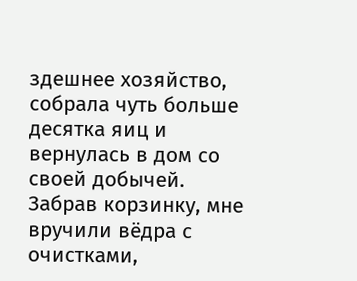здешнее хозяйство, собрала чуть больше десятка яиц и вернулась в дом со своей добычей.
Забрав корзинку, мне вручили вёдра с очистками,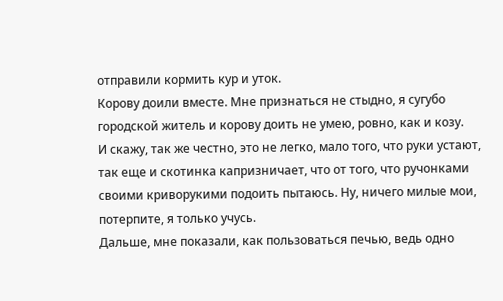отправили кормить кур и уток.
Корову доили вместе. Мне признаться не стыдно, я сугубо городской житель и корову доить не умею, ровно, как и козу.
И скажу, так же честно, это не легко, мало того, что руки устают, так еще и скотинка капризничает, что от того, что ручонками своими криворукими подоить пытаюсь. Ну, ничего милые мои, потерпите, я только учусь.
Дальше, мне показали, как пользоваться печью, ведь одно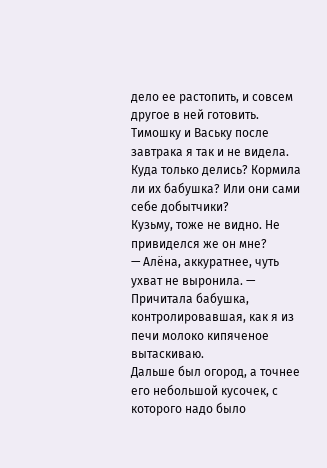дело ее растопить, и совсем другое в ней готовить.
Тимошку и Ваську после завтрака я так и не видела. Куда только делись? Кормила ли их бабушка? Или они сами себе добытчики?
Кузьму, тоже не видно. Не привиделся же он мне?
— Алёна, аккуратнее, чуть ухват не выронила. — Причитала бабушка, контролировавшая, как я из печи молоко кипяченое вытаскиваю.
Дальше был огород, а точнее его небольшой кусочек, с которого надо было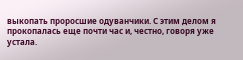выкопать проросшие одуванчики. С этим делом я прокопалась еще почти час и, честно, говоря уже устала.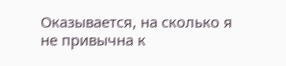Оказывается, на сколько я не привычна к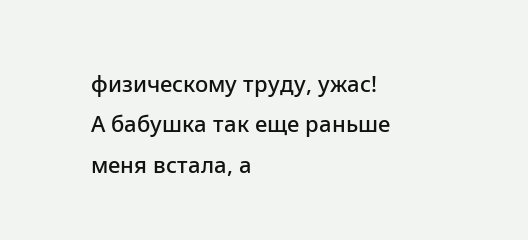физическому труду, ужас! А бабушка так еще раньше меня встала, а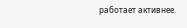работает активнее.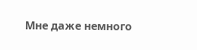Мне даже немного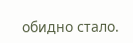обидно стало.